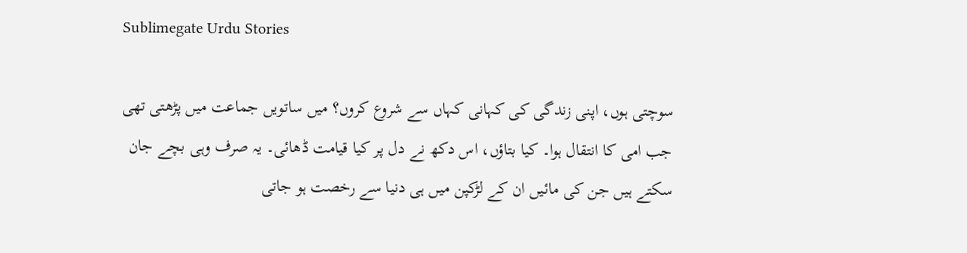Sublimegate Urdu Stories

سوچتی ہوں، اپنی زندگی کی کہانی کہاں سے شروع کروں؟ میں ساتویں جماعت میں پڑھتی تھی جب امی کا انتقال ہوا۔ کیا بتاؤں، اس دکھ نے دل پر کیا قیامت ڈھائی۔ یہ صرف وہی بچے جان سکتے ہیں جن کی مائیں ان کے لڑکپن میں ہی دنیا سے رخصت ہو جاتی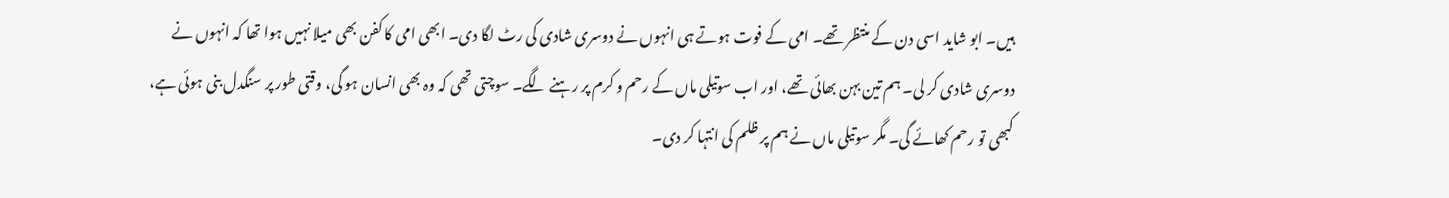ہیں۔ ابو شاید اسی دن کے منتظر تھے۔ امی کے فوت ہوتے ہی انہوں نے دوسری شادی کی رٹ لگا دی۔ ابھی امی کا کفن بھی میلا نہیں ہوا تھا کہ انہوں نے دوسری شادی کر لی۔ ہم تین بہن بھائی تھے، اور اب سوتیلی ماں کے رحم و کرم پر رہنے لگے۔ سوچتی تھی کہ وہ بھی انسان ہو گی، وقتی طور پر سنگدل بنی ہوئی ہے، کبھی تو رحم کھائے گی۔ مگر سوتیلی ماں نے ہم پر ظلم کی انتہا کر دی۔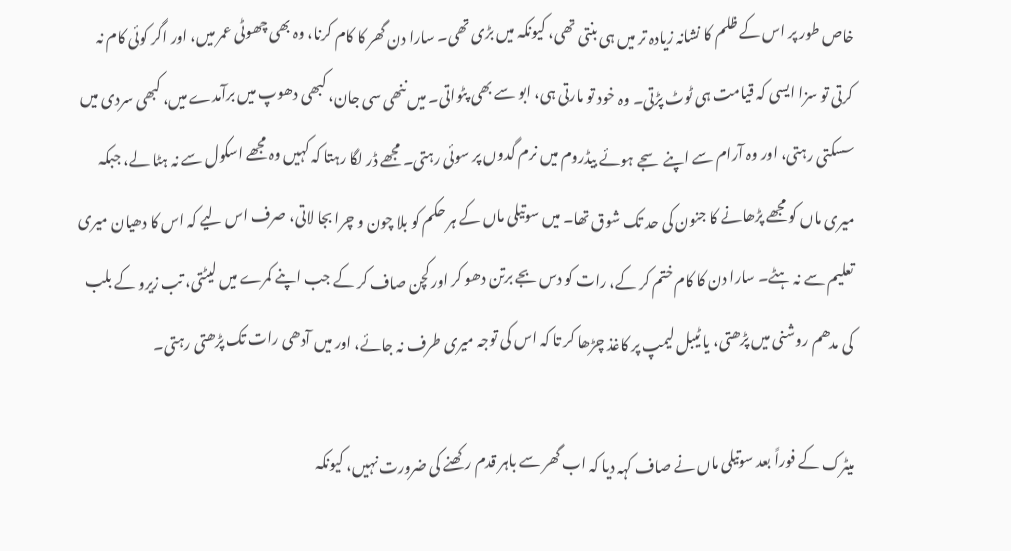خاص طور پر اس کے ظلم کا نشانہ زیادہ تر میں ہی بنتی تھی، کیونکہ میں بڑی تھی۔ سارا دن گھر کا کام کرنا، وہ بھی چھوٹی عمر میں، اور اگر کوئی کام نہ کرتی تو سزا ایسی کہ قیامت ہی ٹوٹ پڑتی۔ وہ خود تو مارتی ہی، ابو سے بھی پٹواتی۔ میں ننھی سی جان، کبھی دھوپ میں برآمدے میں، کبھی سردی میں سسکتی رہتی، اور وہ آرام سے اپنے سجے ہوئے بیڈروم میں نرم گدوں پر سوئی رہتی۔ مجھے ڈر لگا رہتا کہ کہیں وہ مجھے اسکول سے نہ ہٹا لے، جبکہ میری ماں کو مجھے پڑھانے کا جنون کی حد تک شوق تھا۔ میں سوتیلی ماں کے ہر حکم کو بلا چون و چرا بجا لاتی، صرف اس لیے کہ اس کا دھیان میری تعلیم سے نہ ہٹے۔ سارا دن کا کام ختم کر کے، رات کو دس بجے برتن دھو کر اور کچن صاف کر کے جب اپنے کمرے میں لیٹتی، تب زیرو کے بلب کی مدھم روشنی میں پڑھتی، یا ٹیبل لیمپ پر کاغذ چڑھا کر تا کہ اس کی توجہ میری طرف نہ جائے، اور میں آدھی رات تک پڑھتی رہتی۔

میٹرک کے فوراً بعد سوتیلی ماں نے صاف کہہ دیا کہ اب گھر سے باہر قدم رکھنے کی ضرورت نہیں، کیونکہ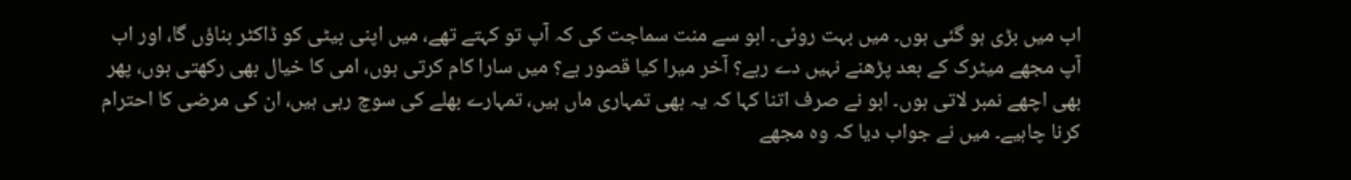اب میں بڑی ہو گئی ہوں۔ میں بہت روئی۔ ابو سے منت سماجت کی کہ آپ تو کہتے تھے، میں اپنی بیٹی کو ڈاکٹر بناؤں گا، اور اب آپ مجھے میٹرک کے بعد پڑھنے نہیں دے رہے؟ آخر میرا کیا قصور ہے؟ میں سارا کام کرتی ہوں، امی کا خیال بھی رکھتی ہوں، پھر بھی اچھے نمبر لاتی ہوں۔ ابو نے صرف اتنا کہا کہ یہ بھی تمہاری ماں ہیں، تمہارے بھلے کی سوچ رہی ہیں، ان کی مرضی کا احترام کرنا چاہیے۔ میں نے جواب دیا کہ وہ مجھے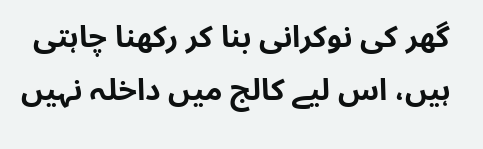گھر کی نوکرانی بنا کر رکھنا چاہتی ہیں، اس لیے کالج میں داخلہ نہیں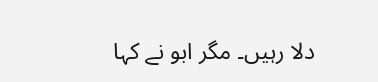دلا رہیں۔ مگر ابو نے کہا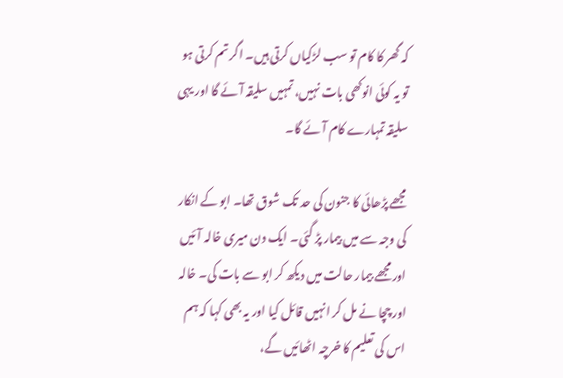کہ گھر کا کام تو سب لڑکیاں کرتی ہیں۔ اگر تم کرتی ہو تو یہ کوئی انوکھی بات نہیں، تمہیں سلیقہ آئے گا اور یہی سلیقہ تمہارے کام آئے گا۔

مجھے پڑھائی کا جنون کی حد تک شوق تھا۔ ابو کے انکار کی وجہ سے میں بیمار پڑ گئی۔ ایک دن میری خالہ آئیں اور مجھے بیمار حالت میں دیکھ کر ابو سے بات کی۔ خالہ اور چچا نے مل کر انہیں قائل کیا اور یہ بھی کہا کہ ہم اس کی تعلیم کا خرچہ اٹھائیں گے،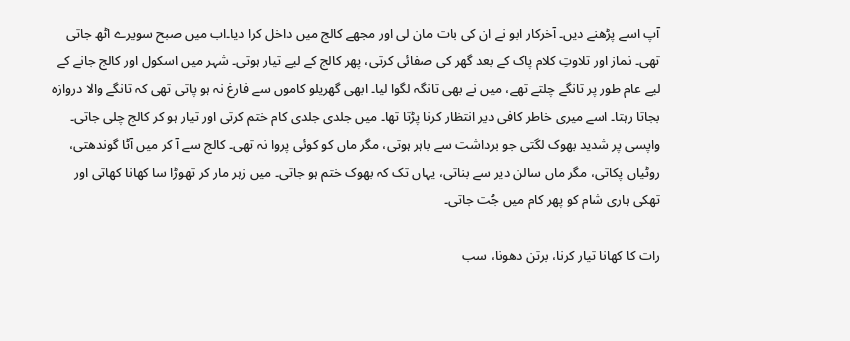آپ اسے پڑھنے دیں۔ آخرکار ابو نے ان کی بات مان لی اور مجھے کالج میں داخل کرا دیا۔اب میں صبح سویرے اٹھ جاتی تھی۔ نماز اور تلاوتِ کلام پاک کے بعد گھر کی صفائی کرتی، پھر کالج کے لیے تیار ہوتی۔ شہر میں اسکول اور کالج جانے کے لیے عام طور پر تانگے چلتے تھے، میں نے بھی تانگہ لگوا لیا۔ ابھی گھریلو کاموں سے فارغ نہ ہو پاتی تھی کہ تانگے والا دروازہ بجاتا رہتا۔ اسے میری خاطر کافی دیر انتظار کرنا پڑتا تھا۔ میں جلدی جلدی کام ختم کرتی اور تیار ہو کر کالج چلی جاتی۔ واپسی پر شدید بھوک لگتی جو برداشت سے باہر ہوتی، مگر ماں کو کوئی پروا نہ تھی۔ کالج سے آ کر میں آٹا گوندھتی، روٹیاں پکاتی، مگر ماں سالن دیر سے بناتی، یہاں تک کہ بھوک ختم ہو جاتی۔ میں زہر مار کر تھوڑا سا کھانا کھاتی اور تھکی ہاری شام کو پھر کام میں جُت جاتی۔

رات کا کھانا تیار کرنا، برتن دھونا، سب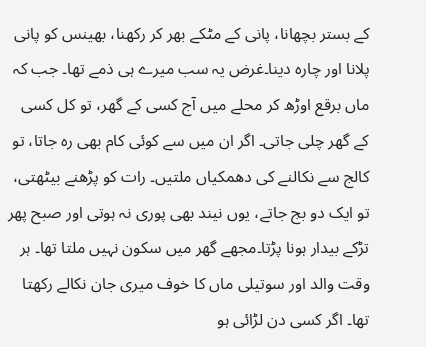کے بستر بچھانا، پانی کے مٹکے بھر کر رکھنا، بھینس کو پانی پلانا اور چارہ دینا۔غرض یہ سب میرے ہی ذمے تھا۔ جب کہ ماں برقع اوڑھ کر محلے میں آج کسی کے گھر، تو کل کسی کے گھر چلی جاتی۔ اگر ان میں سے کوئی کام بھی رہ جاتا، تو کالج سے نکالنے کی دھمکیاں ملتیں۔ رات کو پڑھنے بیٹھتی، تو ایک دو بج جاتے، یوں نیند بھی پوری نہ ہوتی اور صبح پھر تڑکے بیدار ہونا پڑتا۔مجھے گھر میں سکون نہیں ملتا تھا۔ ہر وقت والد اور سوتیلی ماں کا خوف میری جان نکالے رکھتا تھا۔ اگر کسی دن لڑائی ہو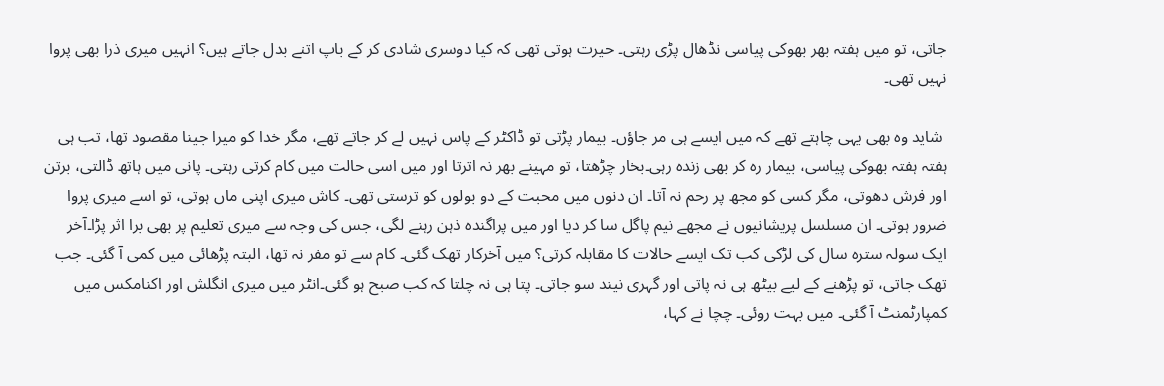جاتی، تو میں ہفتہ بھر بھوکی پیاسی نڈھال پڑی رہتی۔ حیرت ہوتی تھی کہ کیا دوسری شادی کر کے باپ اتنے بدل جاتے ہیں؟ انہیں میری ذرا بھی پروا نہیں تھی۔

 شاید وہ بھی یہی چاہتے تھے کہ میں ایسے ہی مر جاؤں۔ بیمار پڑتی تو ڈاکٹر کے پاس نہیں لے کر جاتے تھے، مگر خدا کو میرا جینا مقصود تھا، تب ہی ہفتہ ہفتہ بھوکی پیاسی، بیمار رہ کر بھی زندہ رہی۔بخار چڑھتا، تو مہینے بھر نہ اترتا اور میں اسی حالت میں کام کرتی رہتی۔ پانی میں ہاتھ ڈالتی، برتن اور فرش دھوتی، مگر کسی کو مجھ پر رحم نہ آتا۔ ان دنوں میں محبت کے دو بولوں کو ترستی تھی۔ کاش میری اپنی ماں ہوتی، تو اسے میری پروا ضرور ہوتی۔ ان مسلسل پریشانیوں نے مجھے نیم پاگل سا کر دیا اور میں پراگندہ ذہن رہنے لگی، جس کی وجہ سے میری تعلیم پر بھی برا اثر پڑا۔آخر ایک سولہ سترہ سال کی لڑکی کب تک ایسے حالات کا مقابلہ کرتی؟ میں آخرکار تھک گئی۔ کام سے تو مفر نہ تھا، البتہ پڑھائی میں کمی آ گئی۔ جب تھک جاتی، تو پڑھنے کے لیے بیٹھ ہی نہ پاتی اور گہری نیند سو جاتی۔ پتا ہی نہ چلتا کہ کب صبح ہو گئی۔انٹر میں میری انگلش اور اکنامکس میں کمپارٹمنٹ آ گئی۔ میں بہت روئی۔ چچا نے کہا،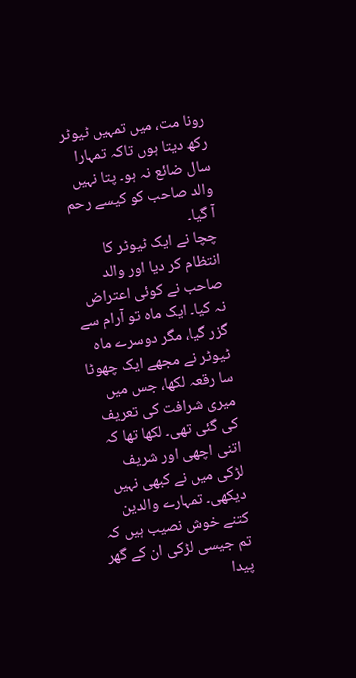رونا مت، میں تمہیں ٹیوٹر رکھ دیتا ہوں تاکہ تمہارا سال ضائع نہ ہو۔ پتا نہیں والد صاحب کو کیسے رحم آ گیا۔
چچا نے ایک ٹیوٹر کا انتظام کر دیا اور والد صاحب نے کوئی اعتراض نہ کیا۔ ایک ماہ تو آرام سے گزر گیا، مگر دوسرے ماہ ٹیوٹر نے مجھے ایک چھوٹا سا رقعہ لکھا، جس میں میری شرافت کی تعریف کی گئی تھی۔ لکھا تھا کہ اتنی اچھی اور شریف لڑکی میں نے کبھی نہیں دیکھی۔ تمہارے والدین کتنے خوش نصیب ہیں کہ تم جیسی لڑکی ان کے گھر پیدا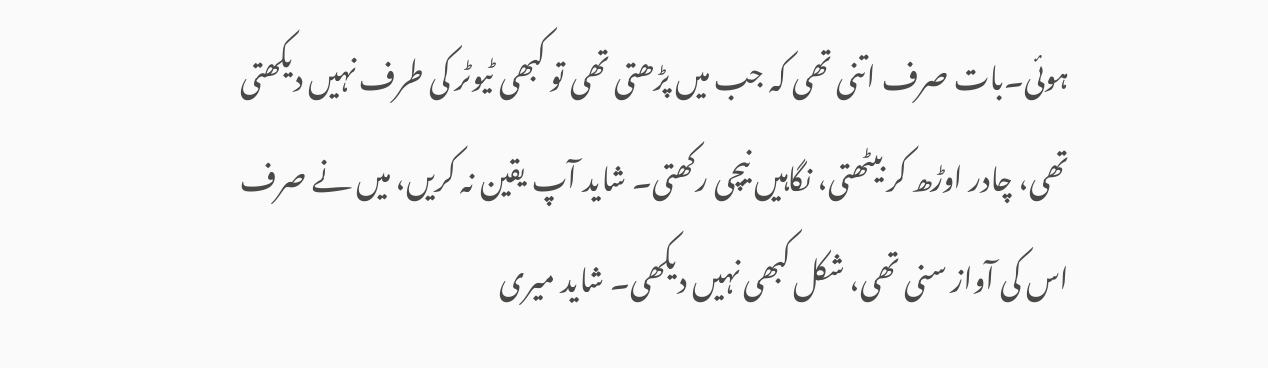ہوئی۔بات صرف اتنی تھی کہ جب میں پڑھتی تھی تو کبھی ٹیوٹر کی طرف نہیں دیکھتی تھی، چادر اوڑھ کر بیٹھتی، نگاہیں نیچی رکھتی۔ شاید آپ یقین نہ کریں، میں نے صرف اس کی آواز سنی تھی، شکل کبھی نہیں دیکھی۔ شاید میری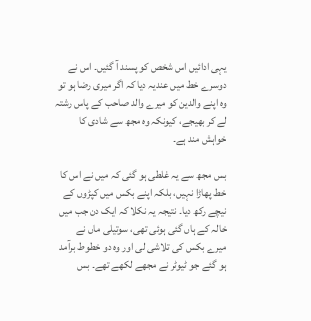یہی ادائیں اس شخص کو پسند آ گئیں۔ اس نے دوسرے خط میں عندیہ دیا کہ اگر میری رضا ہو تو وہ اپنے والدین کو میرے والد صاحب کے پاس رشتہ لے کر بھیجے، کیونکہ وہ مجھ سے شادی کا خواہش مند ہے۔

بس مجھ سے یہ غلطی ہو گئی کہ میں نے اس کا خط پھاڑا نہیں، بلکہ اپنے بکس میں کپڑوں کے نیچے رکھ دیا۔ نتیجہ یہ نکلا کہ ایک دن جب میں خالہ کے ہاں گئی ہوئی تھی، سوتیلی ماں نے میرے بکس کی تلاشی لی اور وہ دو خطوط برآمد ہو گئے جو ٹیوٹر نے مجھے لکھے تھے۔ بس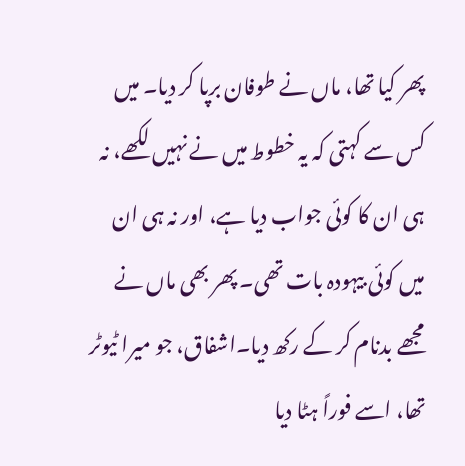پھر کیا تھا، ماں نے طوفان برپا کر دیا۔ میں کس سے کہتی کہ یہ خطوط میں نے نہیں لکھے، نہ ہی ان کا کوئی جواب دیا ہے، اور نہ ہی ان میں کوئی بیہودہ بات تھی۔ پھر بھی ماں نے مجھے بدنام کر کے رکھ دیا۔اشفاق، جو میرا ٹیوٹر تھا، اسے فوراً ہٹا دیا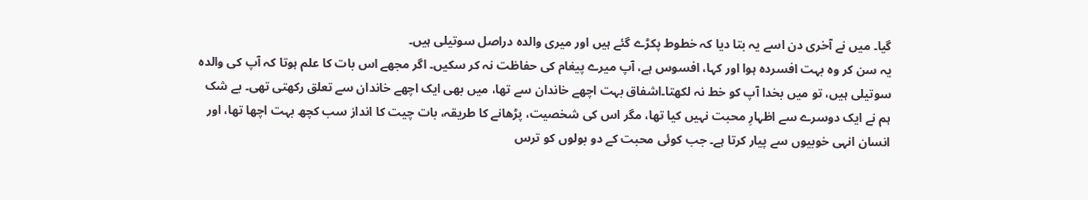گیا۔ میں نے آخری دن اسے یہ بتا دیا کہ خطوط پکڑے گئے ہیں اور میری والدہ دراصل سوتیلی ہیں۔
یہ سن کر وہ بہت افسردہ ہوا اور کہا، افسوس ہے، آپ میرے پیغام کی حفاظت نہ کر سکیں۔ اگر مجھے اس بات کا علم ہوتا کہ آپ کی والدہ سوتیلی ہیں، تو میں بخدا آپ کو خط نہ لکھتا۔اشفاق بہت اچھے خاندان سے تھا، میں بھی ایک اچھے خاندان سے تعلق رکھتی تھی۔ بے شک ہم نے ایک دوسرے سے اظہارِ محبت نہیں کیا تھا، مگر اس کی شخصیت، پڑھانے کا طریقہ، بات چیت کا انداز سب کچھ بہت اچھا تھا، اور انسان انہی خوبیوں سے پیار کرتا ہے۔ جب کوئی محبت کے دو بولوں کو ترس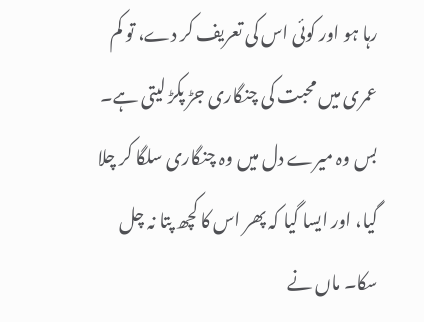رہا ہو اور کوئی اس کی تعریف کر دے، تو کم عمری میں محبت کی چنگاری جڑ پکڑ لیتی ہے۔ بس وہ میرے دل میں وہ چنگاری سلگا کر چلا گیا، اور ایسا گیا کہ پھر اس کا کچھ پتا نہ چل سکا۔ ماں نے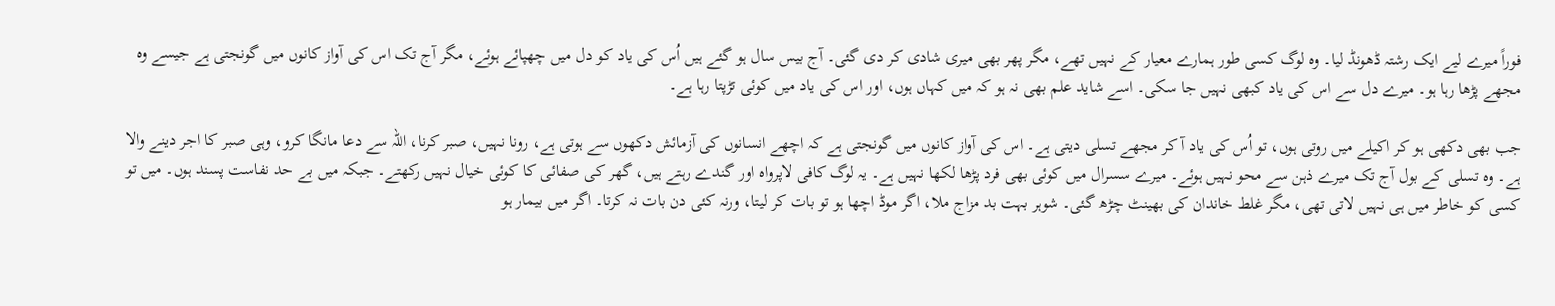فوراً میرے لیے ایک رشتہ ڈھونڈ لیا۔ وہ لوگ کسی طور ہمارے معیار کے نہیں تھے، مگر پھر بھی میری شادی کر دی گئی۔ آج بیس سال ہو گئے ہیں اُس کی یاد کو دل میں چھپائے ہوئے، مگر آج تک اس کی آواز کانوں میں گونجتی ہے جیسے وہ مجھے پڑھا رہا ہو۔ میرے دل سے اس کی یاد کبھی نہیں جا سکی۔ اسے شاید علم بھی نہ ہو کہ میں کہاں ہوں، اور اس کی یاد میں کوئی تڑپتا رہا ہے۔

جب بھی دکھی ہو کر اکیلے میں روتی ہوں، تو اُس کی یاد آ کر مجھے تسلی دیتی ہے۔ اس کی آواز کانوں میں گونجتی ہے کہ اچھے انسانوں کی آزمائش دکھوں سے ہوتی ہے، رونا نہیں، صبر کرنا، اللہ سے دعا مانگا کرو، وہی صبر کا اجر دینے والا ہے۔ وہ تسلی کے بول آج تک میرے ذہن سے محو نہیں ہوئے۔ میرے سسرال میں کوئی بھی فرد پڑھا لکھا نہیں ہے۔ یہ لوگ کافی لاپرواہ اور گندے رہتے ہیں، گھر کی صفائی کا کوئی خیال نہیں رکھتے۔ جبکہ میں بے حد نفاست پسند ہوں۔ میں تو کسی کو خاطر میں ہی نہیں لاتی تھی، مگر غلط خاندان کی بھینٹ چڑھ گئی۔ شوہر بہت بد مزاج ملا، اگر موڈ اچھا ہو تو بات کر لیتا، ورنہ کئی دن بات نہ کرتا۔ اگر میں بیمار ہو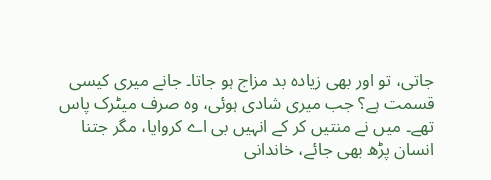جاتی، تو اور بھی زیادہ بد مزاج ہو جاتا۔ جانے میری کیسی قسمت ہے؟ جب میری شادی ہوئی، وہ صرف میٹرک پاس تھے۔ میں نے منتیں کر کے انہیں بی اے کروایا، مگر جتنا انسان پڑھ بھی جائے، خاندانی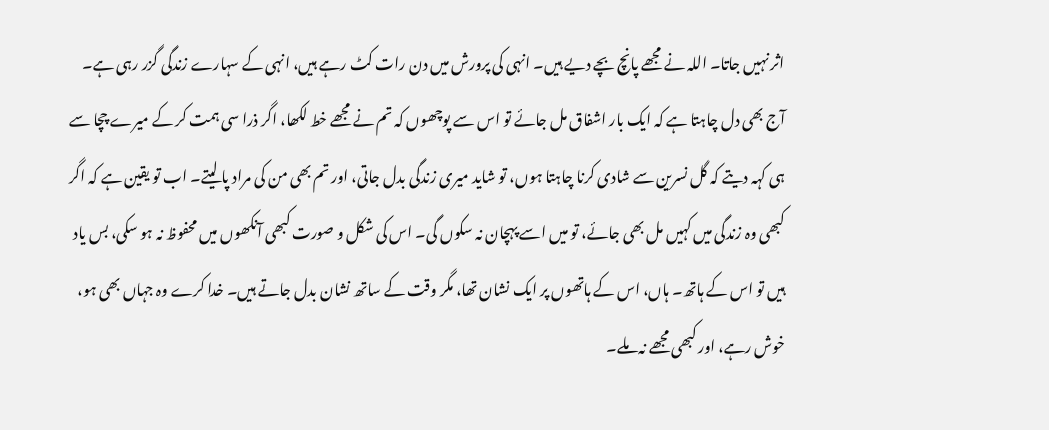اثر نہیں جاتا۔ اللہ نے مجھے پانچ بچے دیے ہیں۔ انہی کی پرورش میں دن رات کٹ رہے ہیں، انہی کے سہارے زندگی گزر رہی ہے۔
آج بھی دل چاہتا ہے کہ ایک بار اشفاق مل جائے تو اس سے پوچھوں کہ تم نے مجھے خط لکھا، اگر ذرا سی ہمت کر کے میرے چچا سے ہی کہہ دیتے کہ گل نسرین سے شادی کرنا چاہتا ہوں، تو شاید میری زندگی بدل جاتی، اور تم بھی من کی مراد پا لیتے۔ اب تو یقین ہے کہ اگر کبھی وہ زندگی میں کہیں مل بھی جائے، تو میں اسے پہچان نہ سکوں گی۔ اس کی شکل و صورت کبھی آنکھوں میں محفوظ نہ ہو سکی، بس یاد ہیں تو اس کے ہاتھ۔ ہاں، اس کے ہاتھوں پر ایک نشان تھا، مگر وقت کے ساتھ نشان بدل جاتے ہیں۔ خدا کرے وہ جہاں بھی ہو، خوش رہے، اور کبھی مجھے نہ ملے۔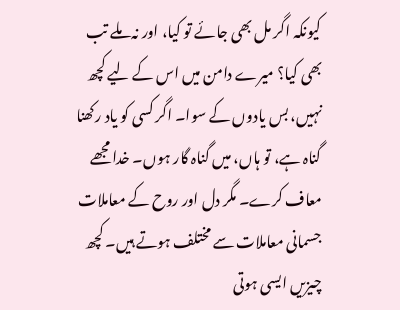کیونکہ اگر مل بھی جائے تو کیا، اور نہ ملے تب بھی کیا؟ میرے دامن میں اس کے لیے کچھ نہیں، بس یادوں کے سوا۔ اگر کسی کو یاد رکھنا گناہ ہے، تو ہاں، میں گناہ گار ہوں۔ خدا مجھے معاف کرے۔ مگر دل اور روح کے معاملات جسمانی معاملات سے مختلف ہوتے ہیں۔ کچھ چیزیں ایسی ہوتی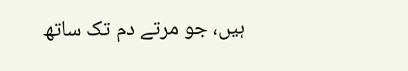ہیں، جو مرتے دم تک ساتھ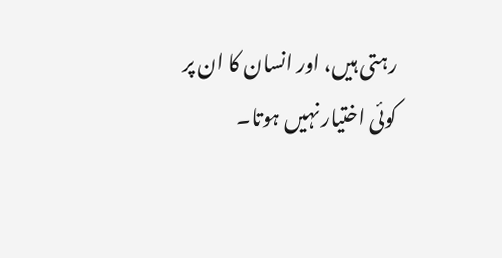رہتی ہیں، اور انسان کا ان پر کوئی اختیار نہیں ہوتا۔